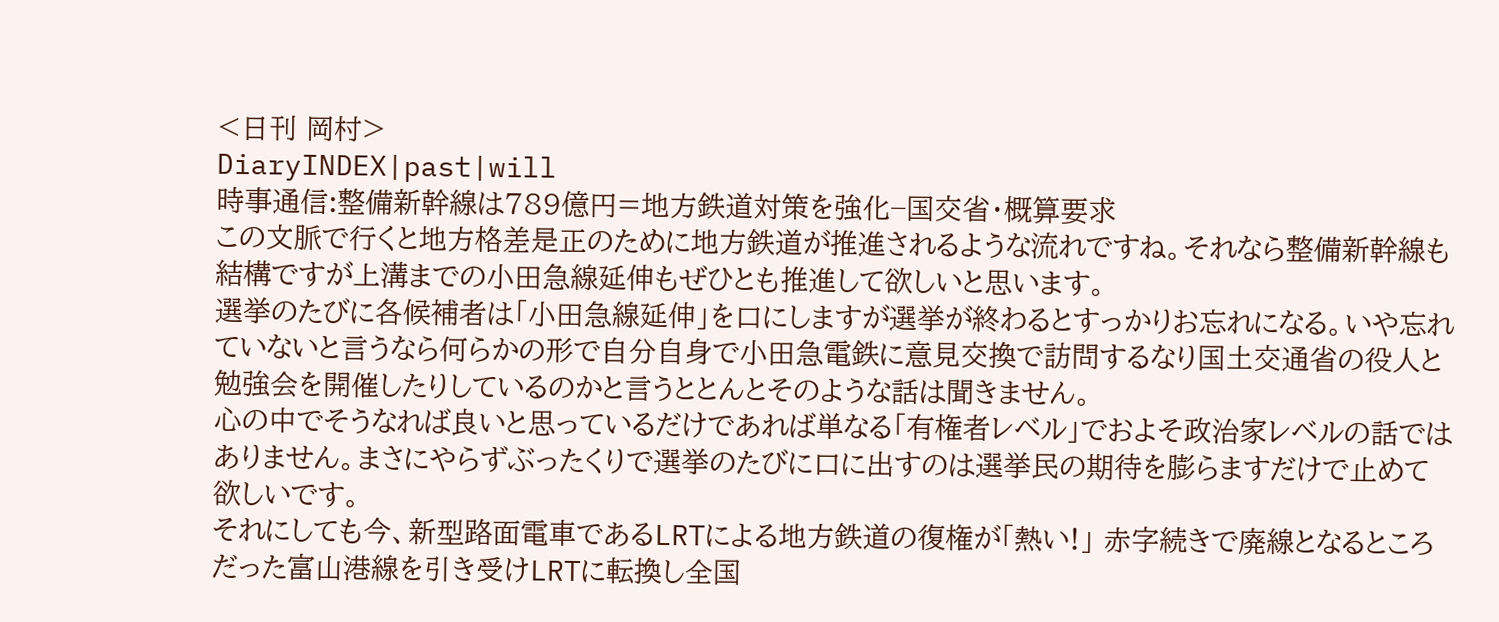<日刊 岡村>
DiaryINDEX|past|will
時事通信:整備新幹線は789億円=地方鉄道対策を強化−国交省・概算要求
この文脈で行くと地方格差是正のために地方鉄道が推進されるような流れですね。それなら整備新幹線も結構ですが上溝までの小田急線延伸もぜひとも推進して欲しいと思います。
選挙のたびに各候補者は「小田急線延伸」を口にしますが選挙が終わるとすっかりお忘れになる。いや忘れていないと言うなら何らかの形で自分自身で小田急電鉄に意見交換で訪問するなり国土交通省の役人と勉強会を開催したりしているのかと言うととんとそのような話は聞きません。
心の中でそうなれば良いと思っているだけであれば単なる「有権者レベル」でおよそ政治家レベルの話ではありません。まさにやらずぶったくりで選挙のたびに口に出すのは選挙民の期待を膨らますだけで止めて欲しいです。
それにしても今、新型路面電車であるLRTによる地方鉄道の復権が「熱い!」 赤字続きで廃線となるところだった富山港線を引き受けLRTに転換し全国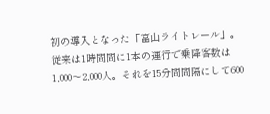初の導入となった「富山ライトレール」。
従来は1時間間に1本の運行で乗降客数は1,000〜2,000人。それを15分間間隔にして600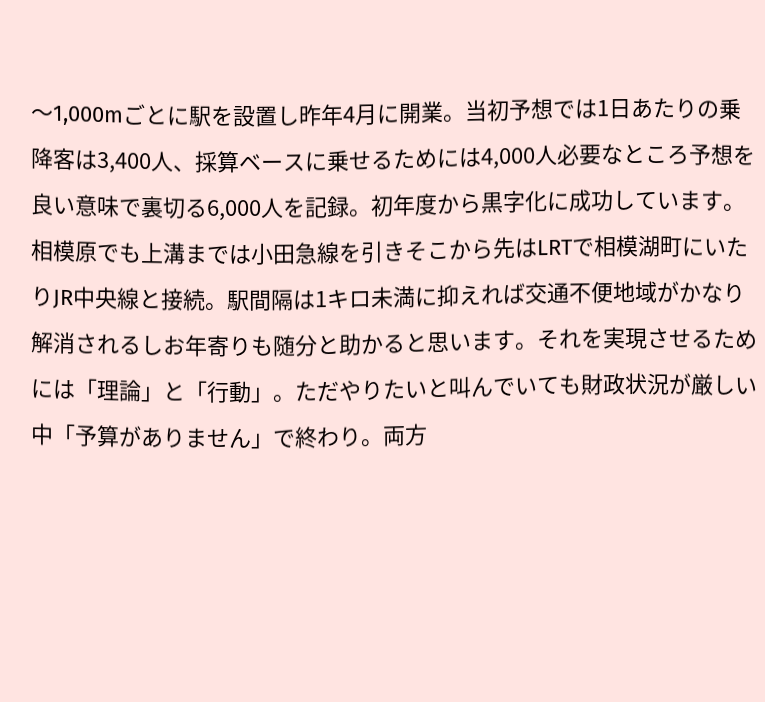〜1,000mごとに駅を設置し昨年4月に開業。当初予想では1日あたりの乗降客は3,400人、採算ベースに乗せるためには4,000人必要なところ予想を良い意味で裏切る6,000人を記録。初年度から黒字化に成功しています。
相模原でも上溝までは小田急線を引きそこから先はLRTで相模湖町にいたりJR中央線と接続。駅間隔は1キロ未満に抑えれば交通不便地域がかなり解消されるしお年寄りも随分と助かると思います。それを実現させるためには「理論」と「行動」。ただやりたいと叫んでいても財政状況が厳しい中「予算がありません」で終わり。両方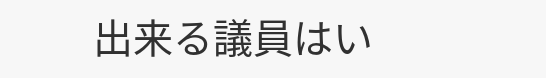出来る議員はい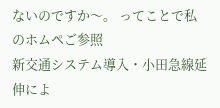ないのですか〜。 ってことで私のホムペご参照
新交通システム導入・小田急線延伸によ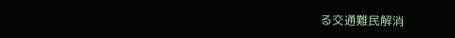る交通難民解消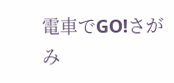電車でGO!さがみ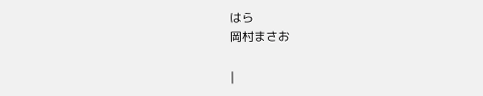はら
岡村まさお

|